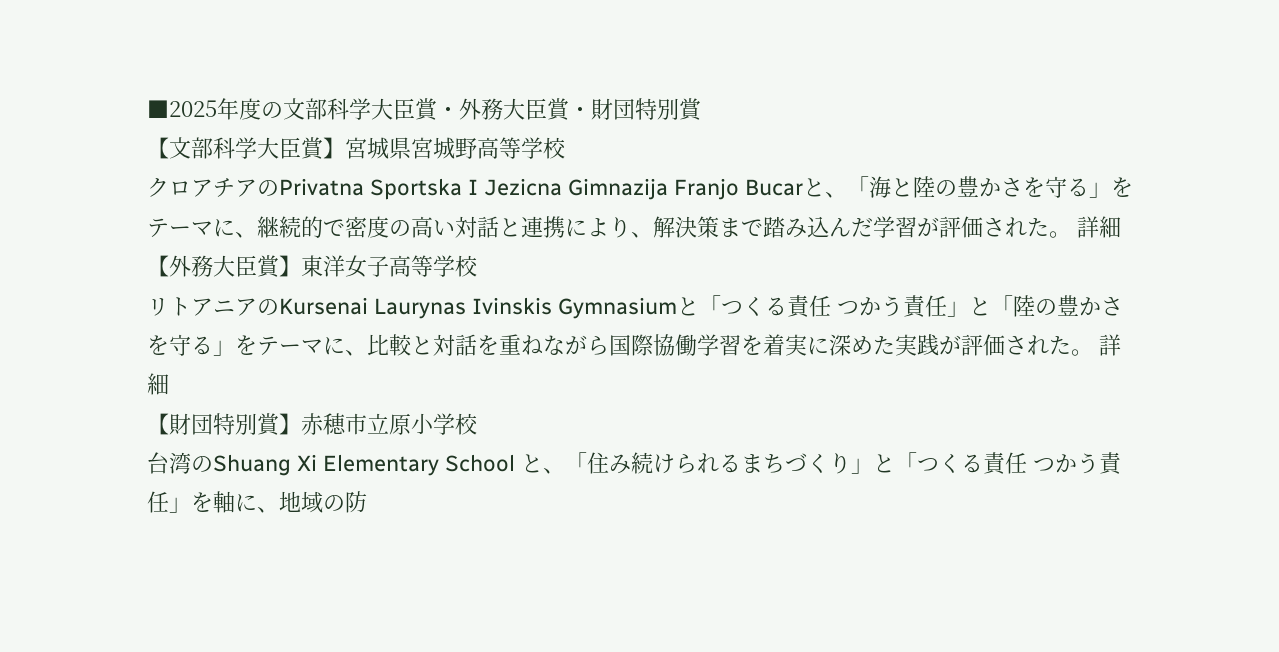■2025年度の文部科学大臣賞・外務大臣賞・財団特別賞
【文部科学大臣賞】宮城県宮城野高等学校
クロアチアのPrivatna Sportska I Jezicna Gimnazija Franjo Bucarと、「海と陸の豊かさを守る」をテーマに、継続的で密度の高い対話と連携により、解決策まで踏み込んだ学習が評価された。 詳細
【外務大臣賞】東洋女子高等学校
リトアニアのKursenai Laurynas Ivinskis Gymnasiumと「つくる責任 つかう責任」と「陸の豊かさを守る」をテーマに、比較と対話を重ねながら国際協働学習を着実に深めた実践が評価された。 詳細
【財団特別賞】赤穂市立原小学校
台湾のShuang Xi Elementary School と、「住み続けられるまちづくり」と「つくる責任 つかう責任」を軸に、地域の防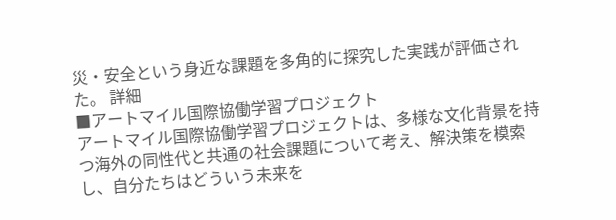災・安全という身近な課題を多角的に探究した実践が評価された。 詳細
■アートマイル国際協働学習プロジェクト
アートマイル国際協働学習プロジェクトは、多様な文化背景を持つ海外の同性代と共通の社会課題について考え、解決策を模索し、自分たちはどういう未来を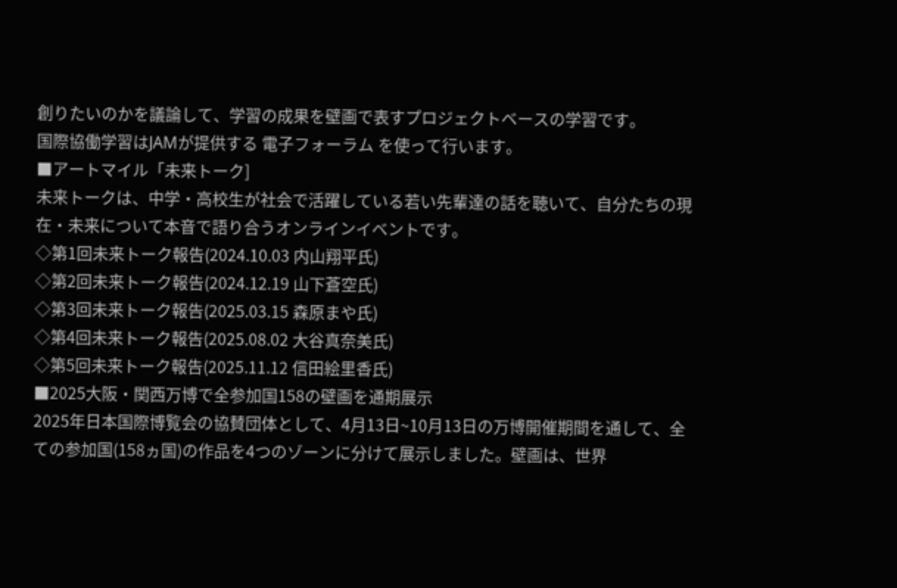創りたいのかを議論して、学習の成果を壁画で表すプロジェクトベースの学習です。
国際協働学習はJAMが提供する 電子フォーラム を使って行います。
■アートマイル「未来トーク]
未来トークは、中学・高校生が社会で活躍している若い先輩達の話を聴いて、自分たちの現在・未来について本音で語り合うオンラインイベントです。
◇第1回未来トーク報告(2024.10.03 内山翔平氏)
◇第2回未来トーク報告(2024.12.19 山下蒼空氏)
◇第3回未来トーク報告(2025.03.15 森原まや氏)
◇第4回未来トーク報告(2025.08.02 大谷真奈美氏)
◇第5回未来トーク報告(2025.11.12 信田絵里香氏)
■2025大阪・関西万博で全参加国158の壁画を通期展示
2025年日本国際博覧会の協賛団体として、4月13日~10月13日の万博開催期間を通して、全ての参加国(158ヵ国)の作品を4つのゾーンに分けて展示しました。壁画は、世界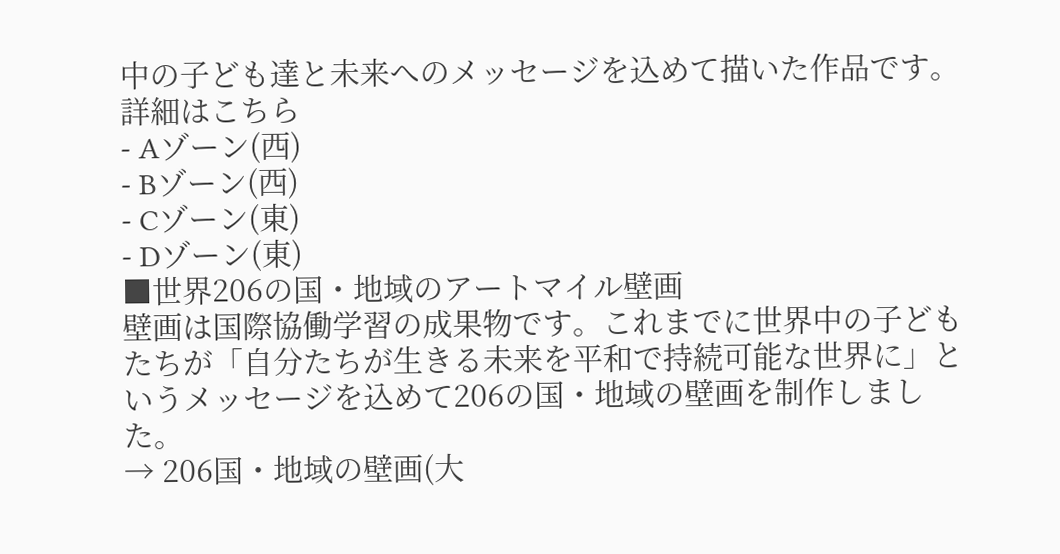中の子ども達と未来へのメッセージを込めて描いた作品です。 詳細はこちら
- Aゾーン(西)
- Bゾーン(西)
- Cゾーン(東)
- Dゾーン(東)
■世界206の国・地域のアートマイル壁画
壁画は国際協働学習の成果物です。これまでに世界中の子どもたちが「自分たちが生きる未来を平和で持続可能な世界に」というメッセージを込めて206の国・地域の壁画を制作しました。
→ 206国・地域の壁画(大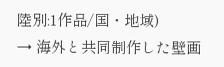陸別:1作品/国・地域)
→ 海外と共同制作した壁画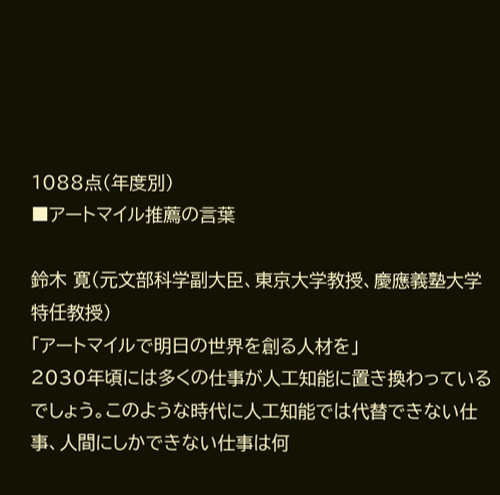1088点(年度別)
■アートマイル推薦の言葉

鈴木 寛(元文部科学副大臣、東京大学教授、慶應義塾大学特任教授)
「アートマイルで明日の世界を創る人材を」
2030年頃には多くの仕事が人工知能に置き換わっているでしょう。このような時代に人工知能では代替できない仕事、人間にしかできない仕事は何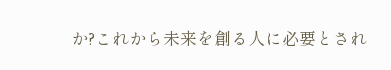か?これから未来を創る人に必要とされ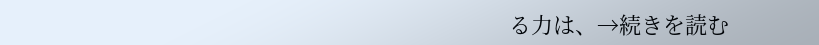る力は、→続きを読む